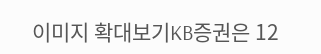이미지 확대보기KB증권은 12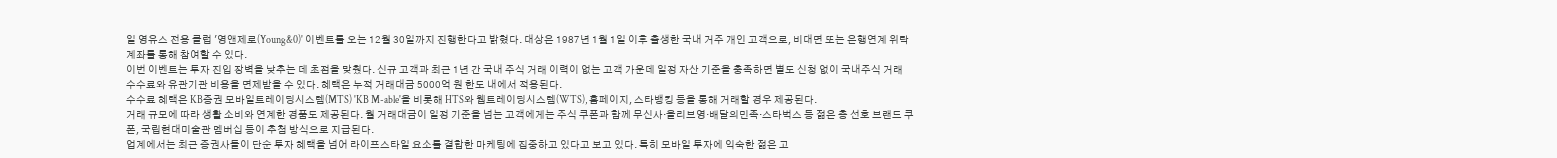일 영유스 전용 클럽 '영앤제로(Young&0)' 이벤트를 오는 12월 30일까지 진행한다고 밝혔다. 대상은 1987년 1월 1일 이후 출생한 국내 거주 개인 고객으로, 비대면 또는 은행연계 위탁계좌를 통해 참여할 수 있다.
이번 이벤트는 투자 진입 장벽을 낮추는 데 초점을 맞췄다. 신규 고객과 최근 1년 간 국내 주식 거래 이력이 없는 고객 가운데 일정 자산 기준을 충족하면 별도 신청 없이 국내주식 거래 수수료와 유관기관 비용을 면제받을 수 있다. 혜택은 누적 거래대금 5000억 원 한도 내에서 적용된다.
수수료 혜택은 KB증권 모바일트레이딩시스템(MTS) 'KB M-able'을 비롯해 HTS와 웹트레이딩시스템(WTS), 홈페이지, 스타뱅킹 등을 통해 거래할 경우 제공된다.
거래 규모에 따라 생활 소비와 연계한 경품도 제공된다. 월 거래대금이 일정 기준을 넘는 고객에게는 주식 쿠폰과 함께 무신사·올리브영·배달의민족·스타벅스 등 젊은 층 선호 브랜드 쿠폰, 국립현대미술관 멤버십 등이 추첨 방식으로 지급된다.
업계에서는 최근 증권사들이 단순 투자 혜택을 넘어 라이프스타일 요소를 결합한 마케팅에 집중하고 있다고 보고 있다. 특히 모바일 투자에 익숙한 젊은 고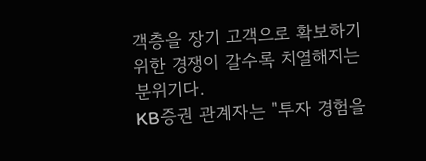객층을 장기 고객으로 확보하기 위한 경쟁이 갈수록 치열해지는 분위기다.
KB증권 관계자는 "투자 경험을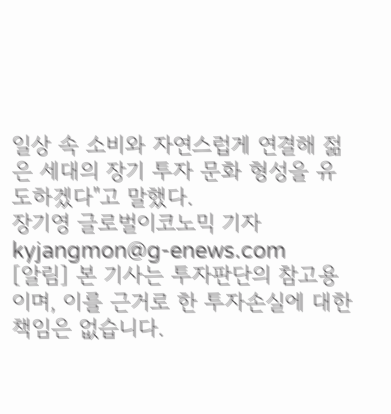일상 속 소비와 자연스럽게 연결해 젊은 세대의 장기 투자 문화 형성을 유도하겠다"고 말했다.
장기영 글로벌이코노믹 기자 kyjangmon@g-enews.com
[알림] 본 기사는 투자판단의 참고용이며, 이를 근거로 한 투자손실에 대한 책임은 없습니다.